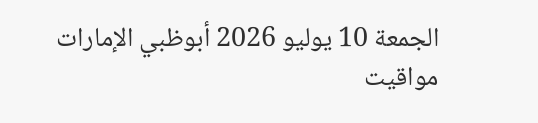الجمعة 10 يوليو 2026 أبوظبي الإمارات
مواقيت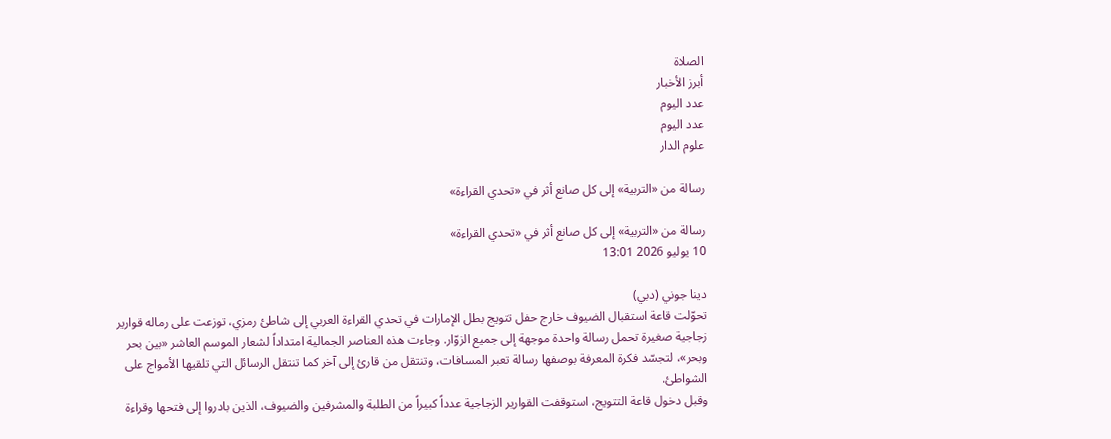الصلاة
أبرز الأخبار
عدد اليوم
عدد اليوم
علوم الدار

رسالة من «التربية» إلى كل صانع أثر في «تحدي القراءة»

رسالة من «التربية» إلى كل صانع أثر في «تحدي القراءة»
10 يوليو 2026 13:01

دينا جوني (دبي)
تحوّلت قاعة استقبال الضيوف خارج حفل تتويج بطل الإمارات في تحدي القراءة العربي إلى شاطئ رمزي، توزعت على رماله قوارير زجاجية صغيرة تحمل رسالة واحدة موجهة إلى جميع الزوّار. وجاءت هذه العناصر الجمالية امتداداً لشعار الموسم العاشر «بين بحر وبحر»، لتجسّد فكرة المعرفة بوصفها رسالة تعبر المسافات، وتنتقل من قارئ إلى آخر كما تنتقل الرسائل التي تلقيها الأمواج على الشواطئ.
وقبل دخول قاعة التتويج، استوقفت القوارير الزجاجية عدداً كبيراً من الطلبة والمشرفين والضيوف، الذين بادروا إلى فتحها وقراءة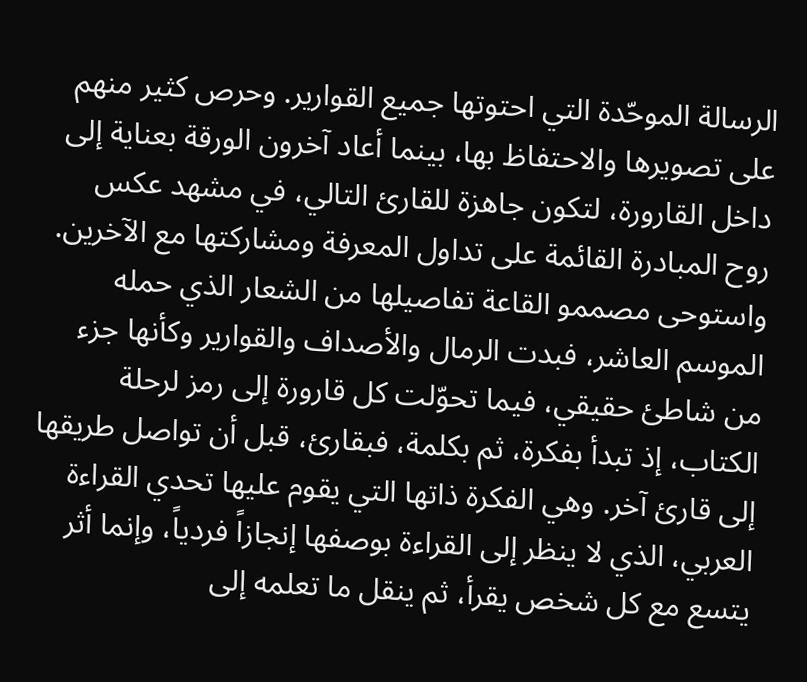الرسالة الموحّدة التي احتوتها جميع القوارير. وحرص كثير منهم على تصويرها والاحتفاظ بها، بينما أعاد آخرون الورقة بعناية إلى داخل القارورة، لتكون جاهزة للقارئ التالي، في مشهد عكس روح المبادرة القائمة على تداول المعرفة ومشاركتها مع الآخرين.
واستوحى مصممو القاعة تفاصيلها من الشعار الذي حمله الموسم العاشر، فبدت الرمال والأصداف والقوارير وكأنها جزء من شاطئ حقيقي، فيما تحوّلت كل قارورة إلى رمز لرحلة الكتاب، إذ تبدأ بفكرة، ثم بكلمة، فبقارئ، قبل أن تواصل طريقها إلى قارئ آخر. وهي الفكرة ذاتها التي يقوم عليها تحدي القراءة العربي، الذي لا ينظر إلى القراءة بوصفها إنجازاً فردياً، وإنما أثر يتسع مع كل شخص يقرأ، ثم ينقل ما تعلمه إلى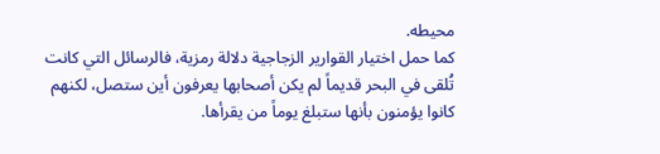محيطه.
كما حمل اختيار القوارير الزجاجية دلالة رمزية، فالرسائل التي كانت تُلقى في البحر قديماً لم يكن أصحابها يعرفون أين ستصل، لكنهم كانوا يؤمنون بأنها ستبلغ يوماً من يقرأها.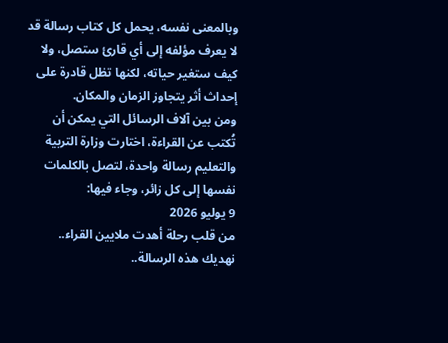وبالمعنى نفسه، يحمل كل كتاب رسالة قد لا يعرف مؤلفه إلى أي قارئ ستصل، ولا كيف ستغير حياته، لكنها تظل قادرة على إحداث أثر يتجاوز الزمان والمكان.
ومن بين آلاف الرسائل التي يمكن أن تُكتب عن القراءة، اختارت وزارة التربية والتعليم رسالة واحدة، لتصل بالكلمات نفسها إلى كل زائر، وجاء فيها:
9 يوليو 2026
من قلب رحلة أهدت ملايين القراء.. نهديك هذه الرسالة..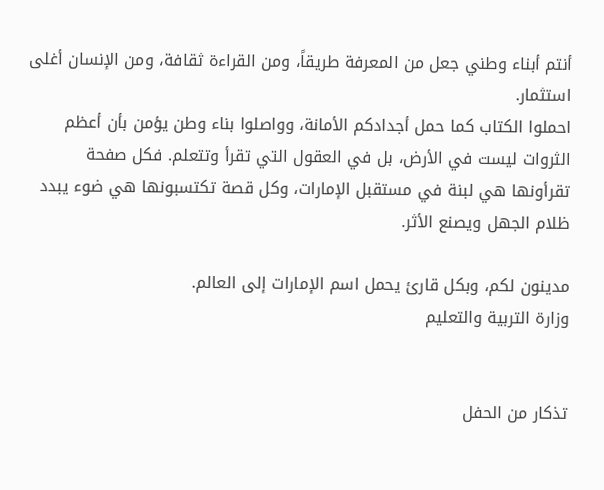أنتم أبناء وطني جعل من المعرفة طريقاً، ومن القراءة ثقافة، ومن الإنسان أغلى استثمار.
احملوا الكتاب كما حمل أجدادكم الأمانة، وواصلوا بناء وطن يؤمن بأن أعظم الثروات ليست في الأرض، بل في العقول التي تقرأ وتتعلم. فكل صفحة تقرأونها هي لبنة في مستقبل الإمارات، وكل قصة تكتسبونها هي ضوء يبدد ظلام الجهل ويصنع الأثر.

مدينون لكم، وبكل قارئ يحمل اسم الإمارات إلى العالم.
وزارة التربية والتعليم


تذكار من الحفل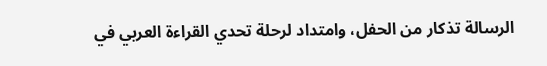الرسالة تذكار من الحفل، وامتداد لرحلة تحدي القراءة العربي في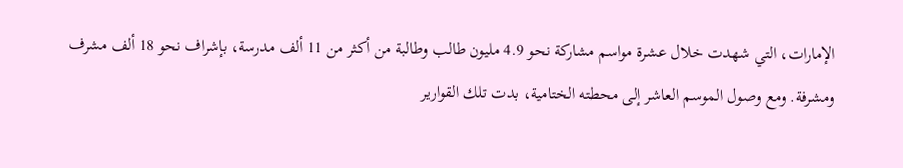الإمارات، التي شهدت خلال عشرة مواسم مشاركة نحو 4.9 مليون طالب وطالبة من أكثر من 11 ألف مدرسة، بإشراف نحو 18 ألف مشرف ومشرفة. ومع وصول الموسم العاشر إلى محطته الختامية، بدت تلك القوارير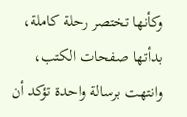وكأنها تختصر رحلة كاملة، بدأتها صفحات الكتب، وانتهت برسالة واحدة تؤكد أن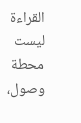القراءة ليست محطة وصول،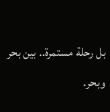بل رحلة مستمرة.. بين بحر وبحر.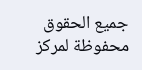جميع الحقوق محفوظة لمركز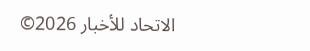الاتحاد للأخبار 2026©